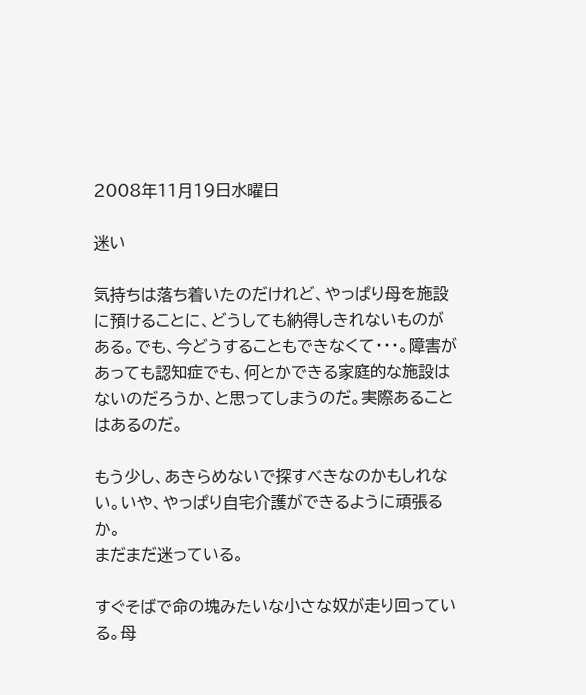2008年11月19日水曜日

迷い

気持ちは落ち着いたのだけれど、やっぱり母を施設に預けることに、どうしても納得しきれないものがある。でも、今どうすることもできなくて・・・。障害があっても認知症でも、何とかできる家庭的な施設はないのだろうか、と思ってしまうのだ。実際あることはあるのだ。

もう少し、あきらめないで探すべきなのかもしれない。いや、やっぱり自宅介護ができるように頑張るか。
まだまだ迷っている。

すぐそばで命の塊みたいな小さな奴が走り回っている。母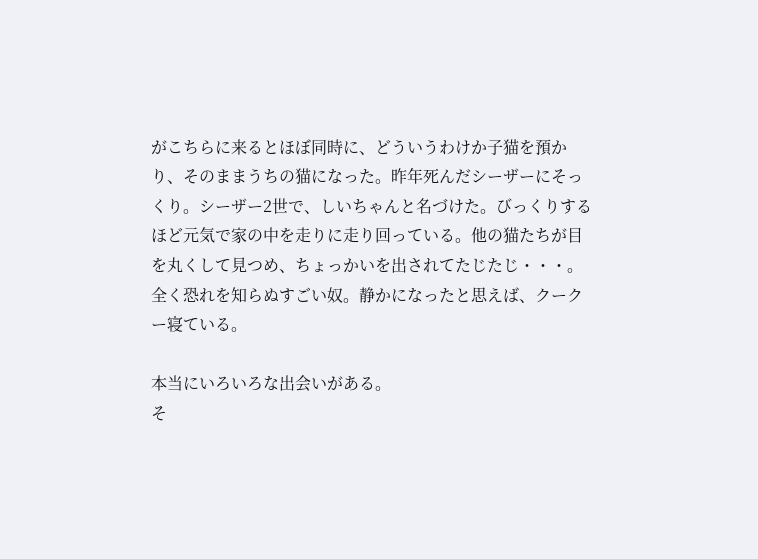がこちらに来るとほぼ同時に、どういうわけか子猫を預かり、そのままうちの猫になった。昨年死んだシーザーにそっくり。シーザー2世で、しいちゃんと名づけた。びっくりするほど元気で家の中を走りに走り回っている。他の猫たちが目を丸くして見つめ、ちょっかいを出されてたじたじ・・・。全く恐れを知らぬすごい奴。静かになったと思えば、クークー寝ている。

本当にいろいろな出会いがある。
そ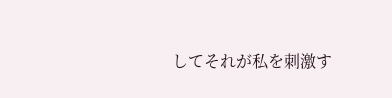してそれが私を刺激す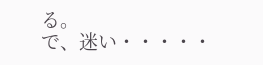る。
で、迷い・・・・・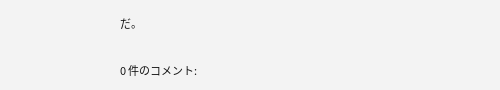だ。

0 件のコメント: